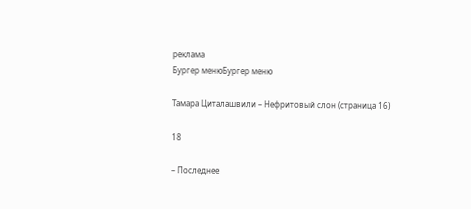реклама
Бургер менюБургер меню

Тамара Циталашвили – Нефритовый слон (страница 16)

18

– Последнее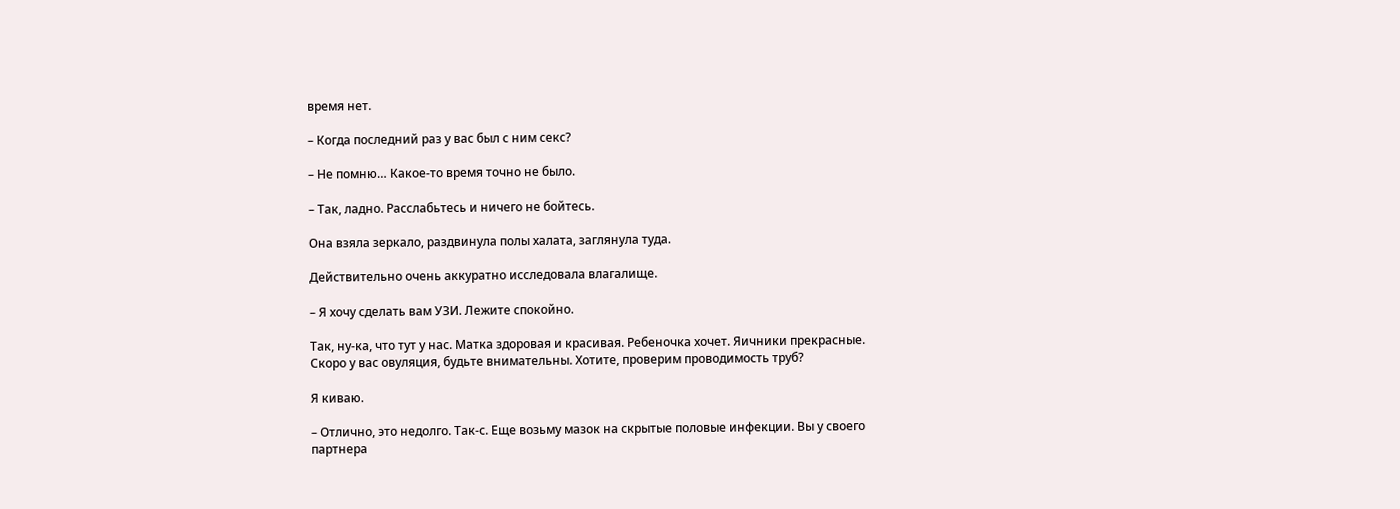время нет.

– Когда последний раз у вас был с ним секс?

– Не помню… Какое-то время точно не было.

– Так, ладно. Расслабьтесь и ничего не бойтесь.

Она взяла зеркало, раздвинула полы халата, заглянула туда.

Действительно очень аккуратно исследовала влагалище.

– Я хочу сделать вам УЗИ. Лежите спокойно.

Так, ну-ка, что тут у нас. Матка здоровая и красивая. Ребеночка хочет. Яичники прекрасные. Скоро у вас овуляция, будьте внимательны. Хотите, проверим проводимость труб?

Я киваю.

– Отлично, это недолго. Так-с. Еще возьму мазок на скрытые половые инфекции. Вы у своего партнера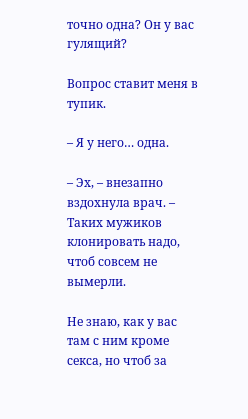точно одна? Он у вас гулящий?

Вопрос ставит меня в тупик.

– Я у него… одна.

– Эх, – внезапно вздохнула врач. – Таких мужиков клонировать надо, чтоб совсем не вымерли.

Не знаю, как у вас там с ним кроме секса, но чтоб за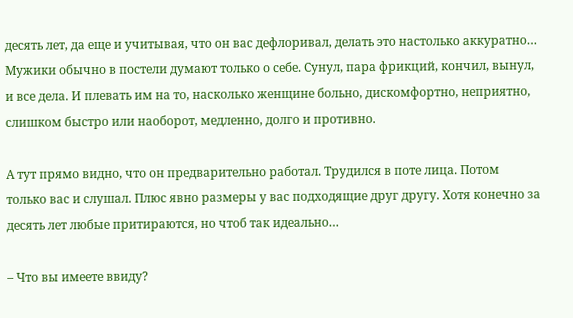десять лет, да еще и учитывая, что он вас дефлоривал, делать это настолько аккуратно… Мужики обычно в постели думают только о себе. Сунул, пара фрикций, кончил, вынул, и все дела. И плевать им на то, насколько женщине больно, дискомфортно, неприятно, слишком быстро или наоборот, медленно, долго и противно.

А тут прямо видно, что он предварительно работал. Трудился в поте лица. Потом только вас и слушал. Плюс явно размеры у вас подходящие друг другу. Хотя конечно за десять лет любые притираются, но чтоб так идеально…

– Что вы имеете ввиду?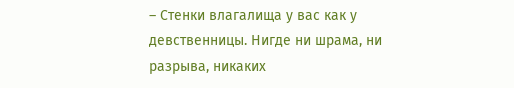– Стенки влагалища у вас как у девственницы. Нигде ни шрама, ни разрыва, никаких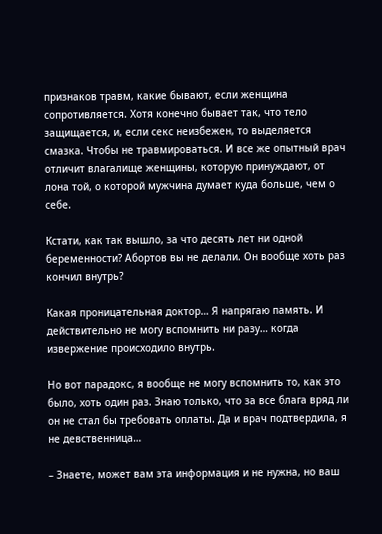признаков травм, какие бывают, если женщина сопротивляется. Хотя конечно бывает так, что тело защищается, и, если секс неизбежен, то выделяется смазка. Чтобы не травмироваться. И все же опытный врач отличит влагалище женщины, которую принуждают, от лона той, о которой мужчина думает куда больше, чем о себе.

Кстати, как так вышло, за что десять лет ни одной беременности? Абортов вы не делали. Он вообще хоть раз кончил внутрь?

Какая проницательная доктор… Я напрягаю память. И действительно не могу вспомнить ни разу… когда извержение происходило внутрь.

Но вот парадокс, я вообще не могу вспомнить то, как это было, хоть один раз. Знаю только, что за все блага вряд ли он не стал бы требовать оплаты. Да и врач подтвердила, я не девственница…

– Знаете, может вам эта информация и не нужна, но ваш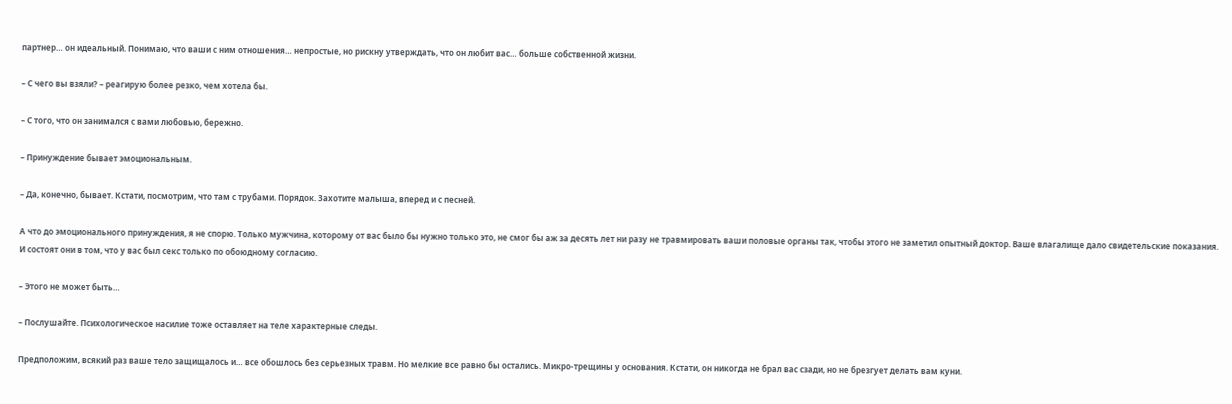партнер… он идеальный. Понимаю, что ваши с ним отношения… непростые, но рискну утверждать, что он любит вас… больше собственной жизни.

– С чего вы взяли? – реагирую более резко, чем хотела бы.

– С того, что он занимался с вами любовью, бережно.

– Принуждение бывает эмоциональным.

– Да, конечно, бывает. Кстати, посмотрим, что там с трубами. Порядок. Захотите малыша, вперед и с песней.

А что до эмоционального принуждения, я не спорю. Только мужчина, которому от вас было бы нужно только это, не смог бы аж за десять лет ни разу не травмировать ваши половые органы так, чтобы этого не заметил опытный доктор. Ваше влагалище дало свидетельские показания. И состоят они в том, что у вас был секс только по обоюдному согласию.

– Этого не может быть…

– Послушайте. Психологическое насилие тоже оставляет на теле характерные следы.

Предположим, всякий раз ваше тело защищалось и… все обошлось без серьезных травм. Но мелкие все равно бы остались. Микро-трещины у основания. Кстати, он никогда не брал вас сзади, но не брезгует делать вам куни.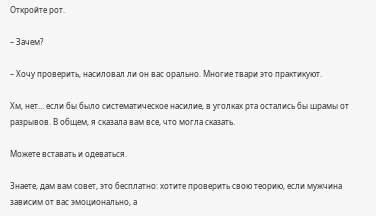Откройте рот.

– Зачем?

– Хочу проверить, насиловал ли он вас орально. Многие твари это практикуют.

Хм, нет… если бы было систематическое насилие, в уголках рта остались бы шрамы от разрывов. В общем, я сказала вам все, что могла сказать.

Можете вставать и одеваться.

Знаете, дам вам совет, это бесплатно: хотите проверить свою теорию, если мужчина зависим от вас эмоционально, а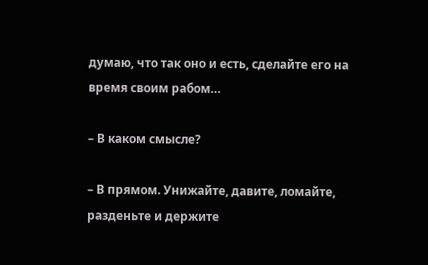думаю, что так оно и есть, сделайте его на время своим рабом…

– В каком смысле?

– В прямом. Унижайте, давите, ломайте, разденьте и держите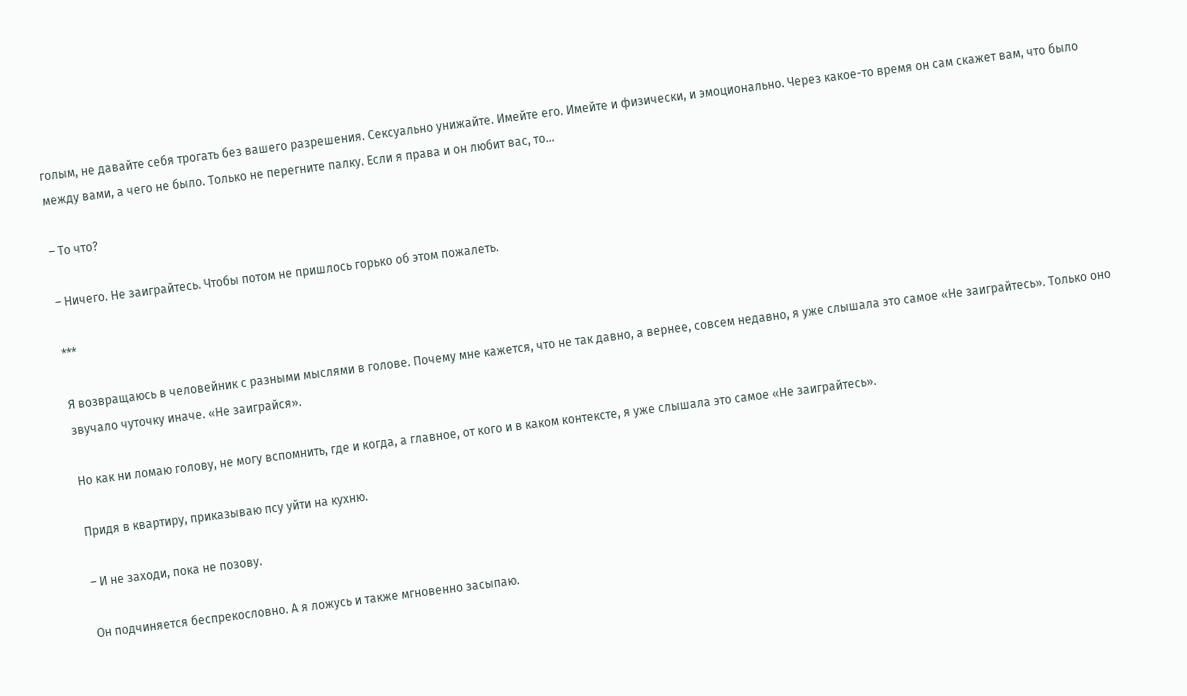голым, не давайте себя трогать без вашего разрешения. Сексуально унижайте. Имейте его. Имейте и физически, и эмоционально. Через какое-то время он сам скажет вам, что было между вами, а чего не было. Только не перегните палку. Если я права и он любит вас, то…

– То что?

– Ничего. Не заиграйтесь. Чтобы потом не пришлось горько об этом пожалеть.

***

Я возвращаюсь в человейник с разными мыслями в голове. Почему мне кажется, что не так давно, а вернее, совсем недавно, я уже слышала это самое «Не заиграйтесь». Только оно звучало чуточку иначе. «Не заиграйся».

Но как ни ломаю голову, не могу вспомнить, где и когда, а главное, от кого и в каком контексте, я уже слышала это самое «Не заиграйтесь».

Придя в квартиру, приказываю псу уйти на кухню.

– И не заходи, пока не позову.

Он подчиняется беспрекословно. А я ложусь и также мгновенно засыпаю.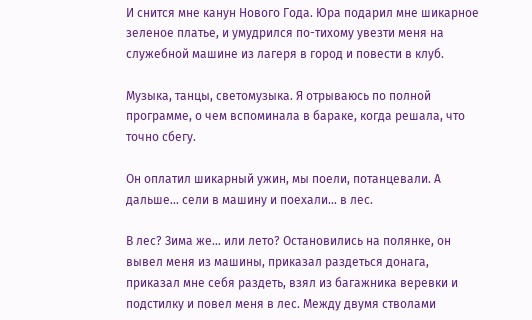И снится мне канун Нового Года. Юра подарил мне шикарное зеленое платье, и умудрился по-тихому увезти меня на служебной машине из лагеря в город и повести в клуб.

Музыка, танцы, светомузыка. Я отрываюсь по полной программе, о чем вспоминала в бараке, когда решала, что точно сбегу.

Он оплатил шикарный ужин, мы поели, потанцевали. А дальше… сели в машину и поехали… в лес.

В лес? Зима же… или лето? Остановились на полянке, он вывел меня из машины, приказал раздеться донага, приказал мне себя раздеть, взял из багажника веревки и подстилку и повел меня в лес. Между двумя стволами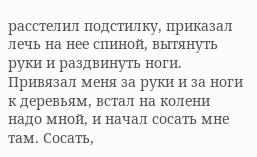расстелил подстилку, приказал лечь на нее спиной, вытянуть руки и раздвинуть ноги. Привязал меня за руки и за ноги к деревьям, встал на колени надо мной, и начал сосать мне там. Сосать,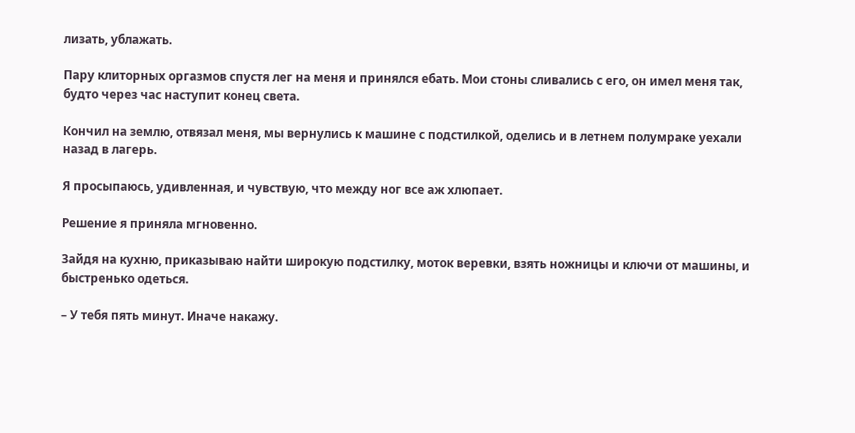лизать, ублажать.

Пару клиторных оргазмов спустя лег на меня и принялся ебать. Мои стоны сливались с его, он имел меня так, будто через час наступит конец света.

Кончил на землю, отвязал меня, мы вернулись к машине с подстилкой, оделись и в летнем полумраке уехали назад в лагерь.

Я просыпаюсь, удивленная, и чувствую, что между ног все аж хлюпает.

Решение я приняла мгновенно.

Зайдя на кухню, приказываю найти широкую подстилку, моток веревки, взять ножницы и ключи от машины, и быстренько одеться.

– У тебя пять минут. Иначе накажу.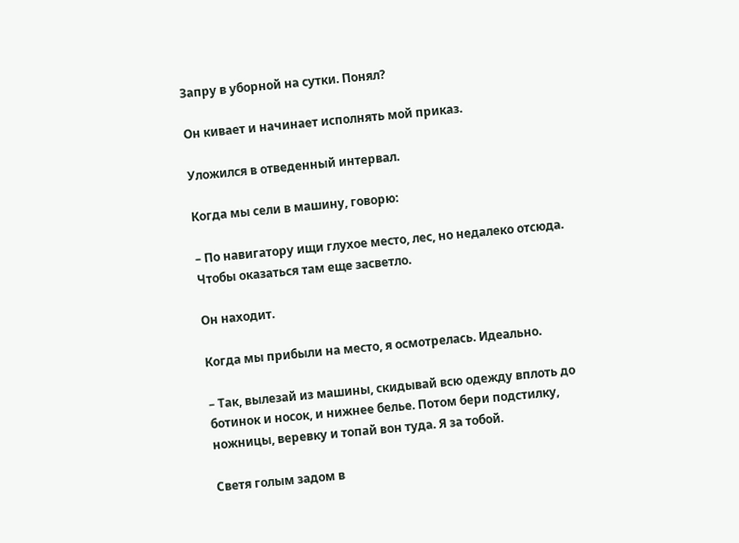Запру в уборной на сутки. Понял?

Он кивает и начинает исполнять мой приказ.

Уложился в отведенный интервал.

Когда мы сели в машину, говорю:

– По навигатору ищи глухое место, лес, но недалеко отсюда. Чтобы оказаться там еще засветло.

Он находит.

Когда мы прибыли на место, я осмотрелась. Идеально.

– Так, вылезай из машины, скидывай всю одежду вплоть до ботинок и носок, и нижнее белье. Потом бери подстилку, ножницы, веревку и топай вон туда. Я за тобой.

Светя голым задом в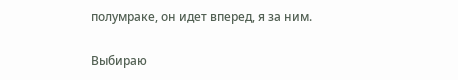полумраке, он идет вперед, я за ним.

Выбираю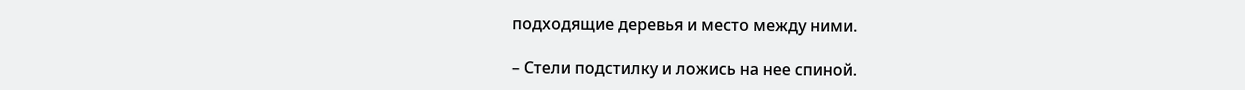подходящие деревья и место между ними.

– Стели подстилку и ложись на нее спиной.